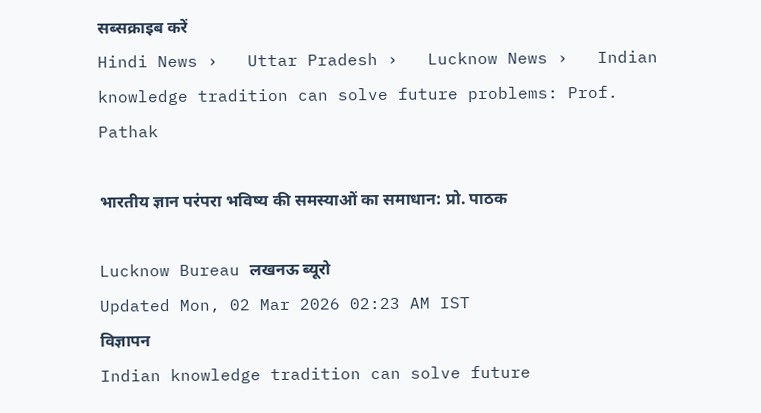सब्सक्राइब करें
Hindi News ›   Uttar Pradesh ›   Lucknow News ›   Indian knowledge tradition can solve future problems: Prof. Pathak

भारतीय ज्ञान परंपरा भविष्य की समस्याओं का समाधान: प्रो. पाठक

Lucknow Bureau लखनऊ ब्यूरो
Updated Mon, 02 Mar 2026 02:23 AM IST
विज्ञापन
Indian knowledge tradition can solve future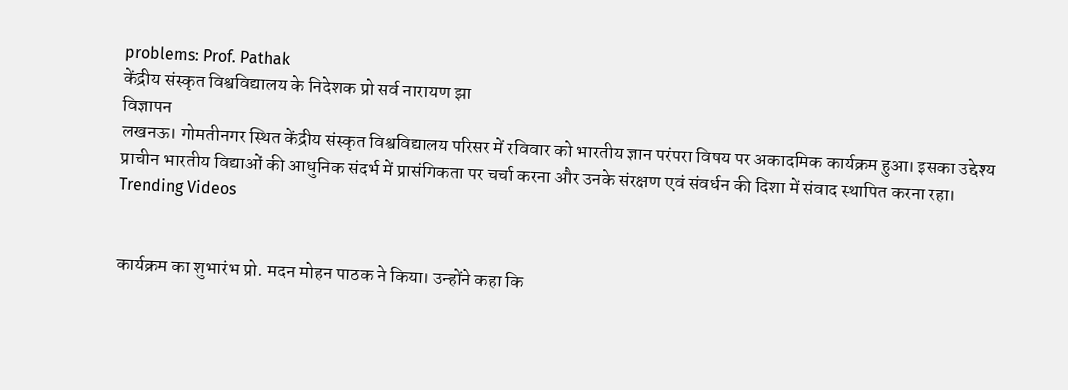problems: Prof. Pathak
केंद्रीय संस्कृत विश्वविद्यालय के निदेशक प्रो सर्व नारायण झा
विज्ञापन
लखनऊ। गोमतीनगर स्थित केंद्रीय संस्कृत विश्वविद्यालय परिसर में रविवार को भारतीय ज्ञान परंपरा विषय पर अकादमिक कार्यक्रम हुआ। इसका उद्देश्य प्राचीन भारतीय विद्याओं की आधुनिक संदर्भ में प्रासंगिकता पर चर्चा करना और उनके संरक्षण एवं संवर्धन की दिशा में संवाद स्थापित करना रहा।
Trending Videos


कार्यक्रम का शुभारंभ प्रो. मदन मोहन पाठक ने किया। उन्होंने कहा कि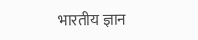भारतीय ज्ञान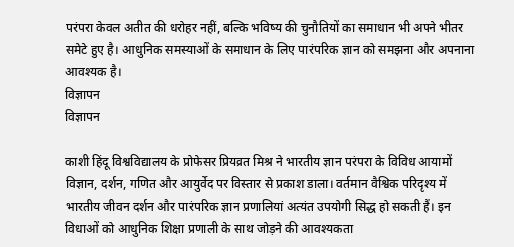परंपरा केवल अतीत की धरोहर नहीं, बल्कि भविष्य की चुनौतियों का समाधान भी अपने भीतर समेटे हुए है। आधुनिक समस्याओं के समाधान के लिए पारंपरिक ज्ञान को समझना और अपनाना आवश्यक है।
विज्ञापन
विज्ञापन

काशी हिंदू विश्वविद्यालय के प्रोफेसर प्रियव्रत मिश्र ने भारतीय ज्ञान परंपरा के विविध आयामों विज्ञान, दर्शन, गणित और आयुर्वेद पर विस्तार से प्रकाश डाला। वर्तमान वैश्विक परिदृश्य में भारतीय जीवन दर्शन और पारंपरिक ज्ञान प्रणालियां अत्यंत उपयोगी सिद्ध हो सकती हैं। इन विधाओं को आधुनिक शिक्षा प्रणाली के साथ जोड़ने की आवश्यकता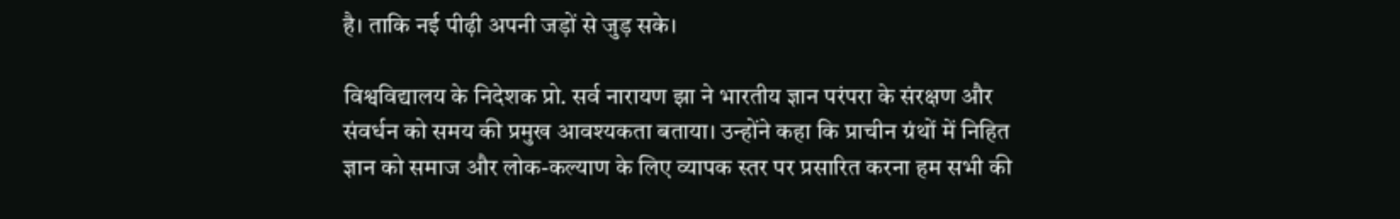है। ताकि नई पीढ़ी अपनी जड़ों से जुड़ सके।

विश्वविद्यालय के निदेशक प्रो. सर्व नारायण झा ने भारतीय ज्ञान परंपरा के संरक्षण और संवर्धन को समय की प्रमुख आवश्यकता बताया। उन्होंने कहा कि प्राचीन ग्रंथों में निहित ज्ञान को समाज और लोक-कल्याण के लिए व्यापक स्तर पर प्रसारित करना हम सभी की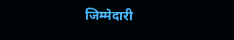जिम्मेदारी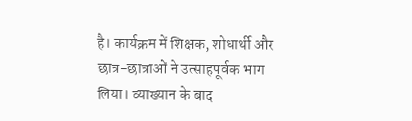है। कार्यक्रम में शिक्षक, शोधार्थी और छात्र-छात्राओं ने उत्साहपूर्वक भाग लिया। व्याख्यान के बाद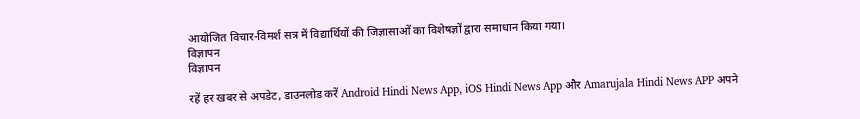आयोजित विचार-विमर्श सत्र में विद्यार्थियों की जिज्ञासाओं का विशेषज्ञों द्वारा समाधान किया गया।
विज्ञापन
विज्ञापन

रहें हर खबर से अपडेट, डाउनलोड करें Android Hindi News App, iOS Hindi News App और Amarujala Hindi News APP अपने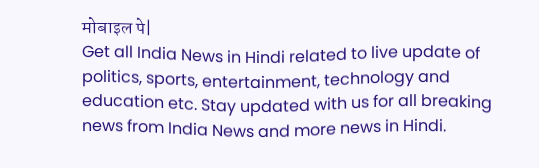मोबाइल पे|
Get all India News in Hindi related to live update of politics, sports, entertainment, technology and education etc. Stay updated with us for all breaking news from India News and more news in Hindi.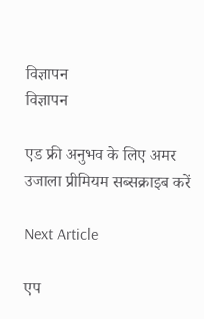विज्ञापन
विज्ञापन

एड फ्री अनुभव के लिए अमर उजाला प्रीमियम सब्सक्राइब करें

Next Article

एप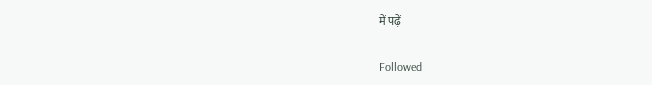में पढ़ें

Followed